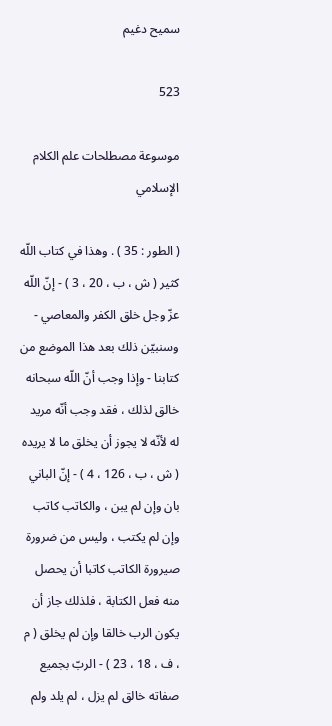سميح دغيم

523

موسوعة مصطلحات علم الكلام الإسلامي

( الطور : 35 ) . وهذا في كتاب اللّه كثير ( ش ، ب ، 20 ، 3 ) - إنّ اللّه عزّ وجل خلق الكفر والمعاصي - وسنبيّن ذلك بعد هذا الموضع من كتابنا - وإذا وجب أنّ اللّه سبحانه خالق لذلك ، فقد وجب أنّه مريد له لأنّه لا يجوز أن يخلق ما لا يريده ( ش ، ب ، 126 ، 4 ) - إنّ الباني بان وإن لم يبن ، والكاتب كاتب وإن لم يكتب ، وليس من ضرورة صيرورة الكاتب كاتبا أن يحصل منه فعل الكتابة ، فلذلك جاز أن يكون الرب خالقا وإن لم يخلق ( م ، ف ، 18 ، 23 ) - الربّ بجميع صفاته خالق لم يزل ، لم يلد ولم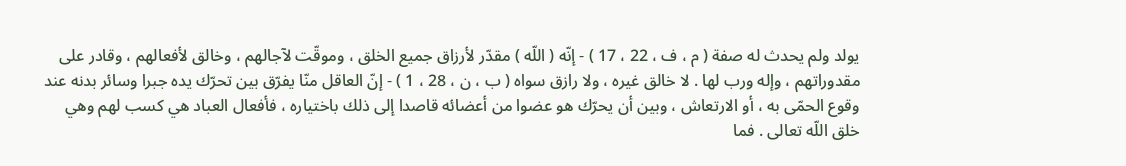يولد ولم يحدث له صفة ( م ، ف ، 22 ، 17 ) - إنّه ( اللّه ) مقدّر لأرزاق جميع الخلق ، وموقّت لآجالهم ، وخالق لأفعالهم ، وقادر على مقدوراتهم ، وإله ورب لها . لا خالق غيره ، ولا رازق سواه ( ب ، ن ، 28 ، 1 ) - إنّ العاقل منّا يفرّق بين تحرّك يده جبرا وسائر بدنه عند وقوع الحمّى به ، أو الارتعاش ، وبين أن يحرّك هو عضوا من أعضائه قاصدا إلى ذلك باختياره ، فأفعال العباد هي كسب لهم وهي خلق اللّه تعالى . فما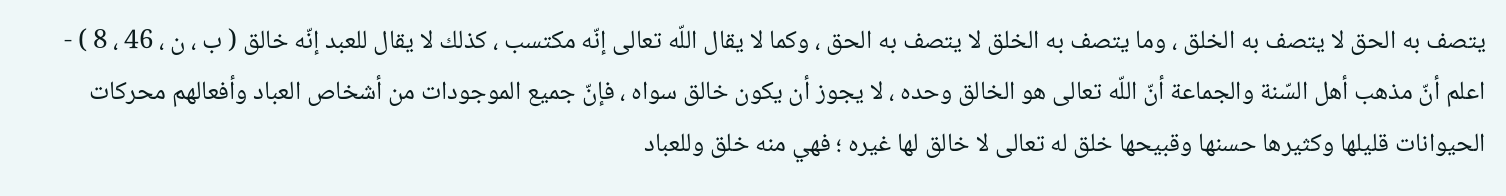يتصف به الحق لا يتصف به الخلق ، وما يتصف به الخلق لا يتصف به الحق ، وكما لا يقال اللّه تعالى إنّه مكتسب ، كذلك لا يقال للعبد إنّه خالق ( ب ، ن ، 46 ، 8 ) - اعلم أنّ مذهب أهل السّنة والجماعة أنّ اللّه تعالى هو الخالق وحده ، لا يجوز أن يكون خالق سواه ، فإنّ جميع الموجودات من أشخاص العباد وأفعالهم محركات الحيوانات قليلها وكثيرها حسنها وقبيحها خلق له تعالى لا خالق لها غيره ؛ فهي منه خلق وللعباد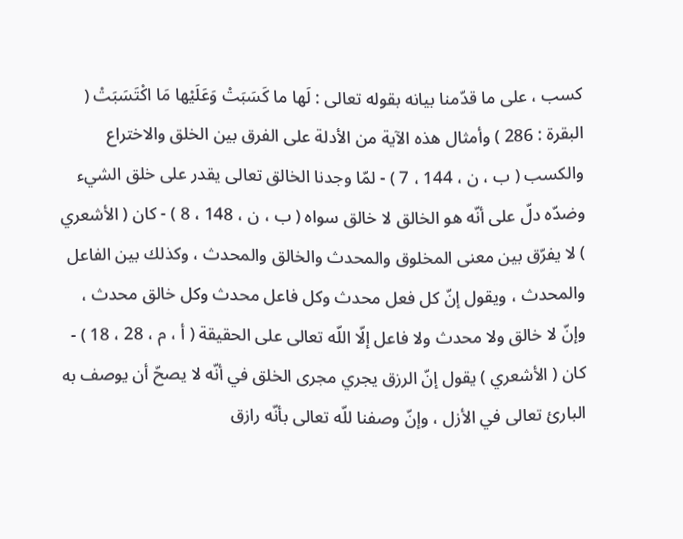كسب ، على ما قدّمنا بيانه بقوله تعالى : لَها ما كَسَبَتْ وَعَلَيْها مَا اكْتَسَبَتْ ( البقرة : 286 ) وأمثال هذه الآية من الأدلة على الفرق بين الخلق والاختراع والكسب ( ب ، ن ، 144 ، 7 ) - لمّا وجدنا الخالق تعالى يقدر على خلق الشيء وضدّه دلّ على أنّه هو الخالق لا خالق سواه ( ب ، ن ، 148 ، 8 ) - كان ( الأشعري ) لا يفرّق بين معنى المخلوق والمحدث والخالق والمحدث ، وكذلك بين الفاعل والمحدث ، ويقول إنّ كل فعل محدث وكل فاعل محدث وكل خالق محدث ، وإنّ لا خالق ولا محدث ولا فاعل إلّا اللّه تعالى على الحقيقة ( أ ، م ، 28 ، 18 ) - كان ( الأشعري ) يقول إنّ الرزق يجري مجرى الخلق في أنّه لا يصحّ أن يوصف به البارئ تعالى في الأزل ، وإنّ وصفنا للّه تعالى بأنّه رازق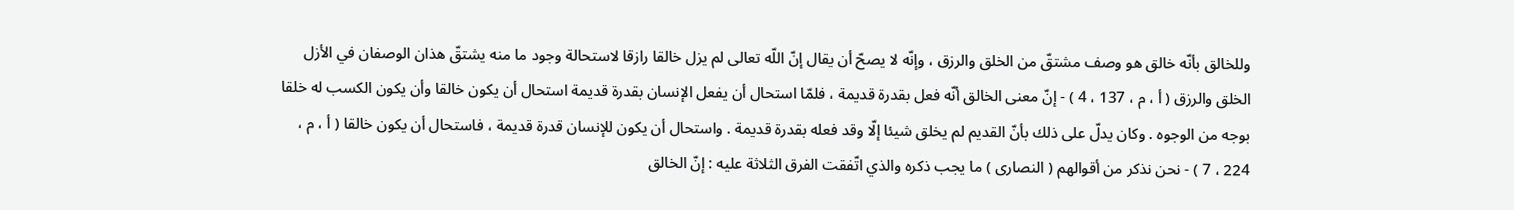وللخالق بأنّه خالق هو وصف مشتقّ من الخلق والرزق ، وإنّه لا يصحّ أن يقال إنّ اللّه تعالى لم يزل خالقا رازقا لاستحالة وجود ما منه يشتقّ هذان الوصفان في الأزل الخلق والرزق ( أ ، م ، 137 ، 4 ) - إنّ معنى الخالق أنّه فعل بقدرة قديمة ، فلمّا استحال أن يفعل الإنسان بقدرة قديمة استحال أن يكون خالقا وأن يكون الكسب له خلقا بوجه من الوجوه . وكان يدلّ على ذلك بأنّ القديم لم يخلق شيئا إلّا وقد فعله بقدرة قديمة . واستحال أن يكون للإنسان قدرة قديمة ، فاستحال أن يكون خالقا ( أ ، م ، 224 ، 7 ) - نحن نذكر من أقوالهم ( النصارى ) ما يجب ذكره والذي اتّفقت الفرق الثلاثة عليه : إنّ الخالق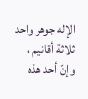الإله جوهر واحد ثلاثة أقانيم ، وإنّ أحد هذه